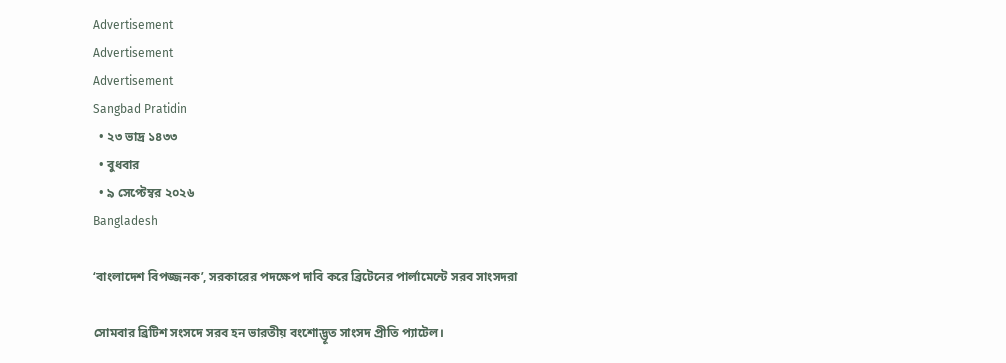Advertisement
Advertisement
Advertisement
Sangbad Pratidin
  • ২৩ ভাদ্র ১৪৩৩
  • বুধবার
  • ৯ সেপ্টেম্বর ২০২৬
Bangladesh

‘বাংলাদেশ বিপজ্জনক’, সরকারের পদক্ষেপ দাবি করে ব্রিটেনের পার্লামেন্টে সরব সাংসদরা

সোমবার ব্রিটিশ সংসদে সরব হন ভারতীয় বংশোদ্ভূত সাংসদ প্রীতি প্যাটেল।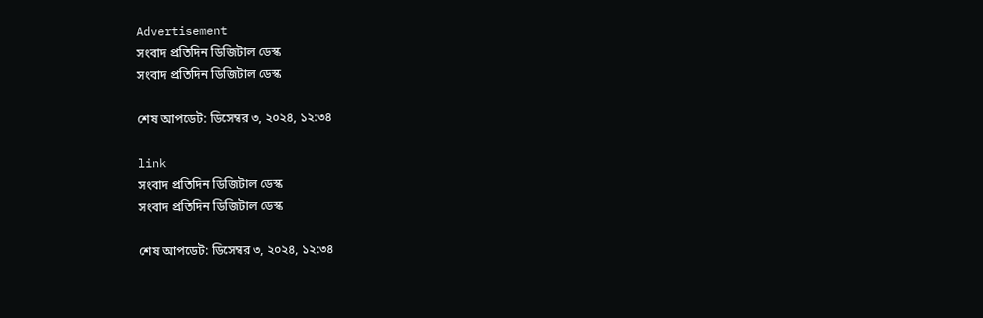Advertisement
সংবাদ প্রতিদিন ডিজিটাল ডেস্ক
সংবাদ প্রতিদিন ডিজিটাল ডেস্ক

শেষ আপডেট: ডিসেম্বর ৩, ২০২৪, ১২:৩৪

link
সংবাদ প্রতিদিন ডিজিটাল ডেস্ক
সংবাদ প্রতিদিন ডিজিটাল ডেস্ক

শেষ আপডেট: ডিসেম্বর ৩, ২০২৪, ১২:৩৪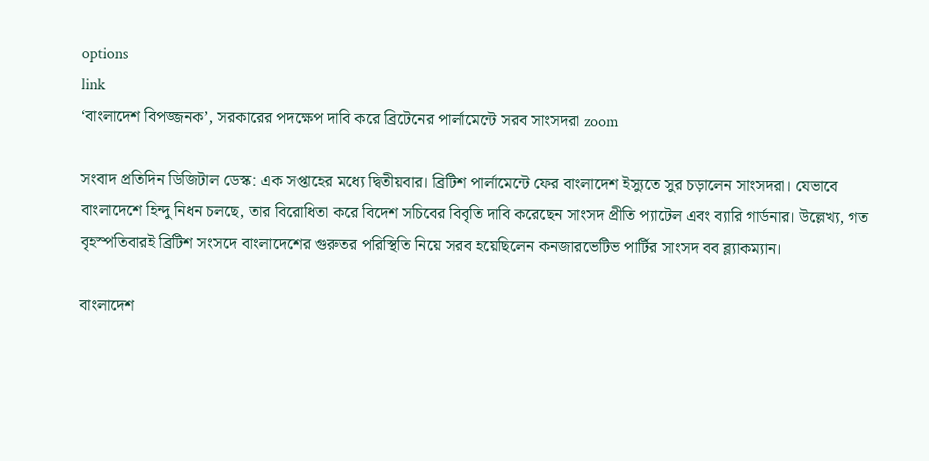options
link
‘বাংলাদেশ বিপজ্জনক’, সরকারের পদক্ষেপ দাবি করে ব্রিটেনের পার্লামেন্টে সরব সাংসদরা zoom

সংবাদ প্রতিদিন ডিজিটাল ডেস্ক: এক সপ্তাহের মধ্যে দ্বিতীয়বার। ব্রিটিশ পার্লামেন্টে ফের বাংলাদেশ ইস্যুতে সুর চড়ালেন সাংসদরা। যেভাবে বাংলাদেশে হিন্দু নিধন চলছে, তার বিরোধিতা করে বিদেশ সচিবের বিবৃতি দাবি করেছেন সাংসদ প্রীতি প্যাটেল এবং ব্যারি গার্ডনার। উল্লেখ্য, গত বৃহস্পতিবারই ব্রিটিশ সংসদে বাংলাদেশের গুরুতর পরিস্থিতি নিয়ে সরব হয়েছিলেন কনজারভেটিভ পার্টির সাংসদ বব ব্ল্যাকম্যান।

বাংলাদেশ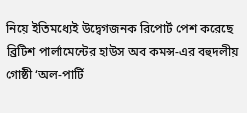নিয়ে ইতিমধ্যেই উদ্বেগজনক রিপোর্ট পেশ করেছে ব্রিটিশ পার্লামেন্টের হাউস অব কমন্স-এর বহুদলীয় গোষ্ঠী ‘অল-পার্টি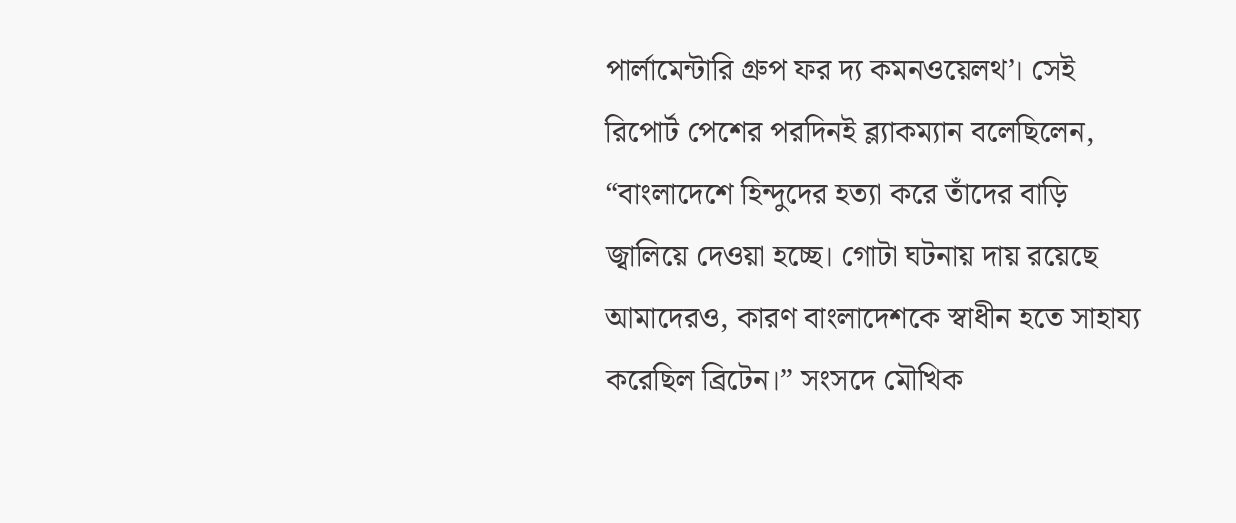পার্লামেন্টারি গ্রুপ ফর দ্য কমনওয়েলথ’। সেই রিপোর্ট পেশের পরদিনই ব্ল্যাকম্যান বলেছিলেন, “বাংলাদেশে হিন্দুদের হত্যা করে তাঁদের বাড়ি জ্বালিয়ে দেওয়া হচ্ছে। গোটা ঘটনায় দায় রয়েছে আমাদেরও, কারণ বাংলাদেশকে স্বাধীন হতে সাহায্য করেছিল ব্রিটেন।” সংসদে মৌখিক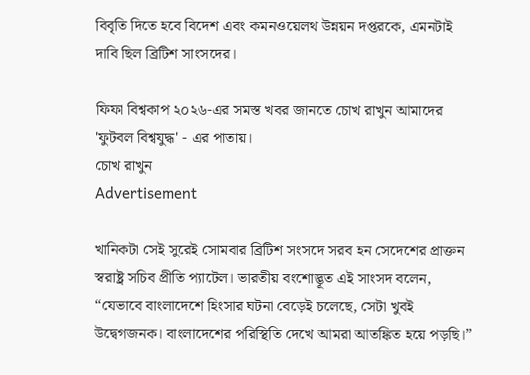বিবৃতি দিতে হবে বিদেশ এবং কমনওয়েলথ উন্নয়ন দপ্তরকে, এমনটাই দাবি ছিল ব্রিটিশ সাংসদের।

ফিফা বিশ্বকাপ ২০২৬-এর সমস্ত খবর জানতে চোখ রাখুন আমাদের 'ফুটবল বিশ্বযুদ্ধ' - এর পাতায়।
চোখ রাখুন
Advertisement

খানিকটা সেই সুরেই সোমবার ব্রিটিশ সংসদে সরব হন সেদেশের প্রাক্তন স্বরাষ্ট্র সচিব প্রীতি প্যাটেল। ভারতীয় বংশোদ্ভূত এই সাংসদ বলেন, “যেভাবে বাংলাদেশে হিংসার ঘটনা বেড়েই চলেছে, সেটা খুবই উদ্বেগজনক। বাংলাদেশের পরিস্থিতি দেখে আমরা আতঙ্কিত হয়ে পড়ছি।”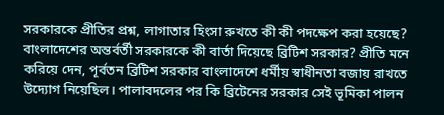সরকারকে প্রীতির প্রশ্ন, লাগাতার হিংসা রুখতে কী কী পদক্ষেপ করা হয়েছে? বাংলাদেশের অন্তর্বর্তী সরকারকে কী বার্তা দিয়েছে ব্রিটিশ সরকার? প্রীতি মনে করিয়ে দেন, পূর্বতন ব্রিটিশ সরকার বাংলাদেশে ধর্মীয় স্বাধীনতা বজায় রাখতে উদ্যোগ নিয়েছিল। পালাবদলের পর কি ব্রিটেনের সরকার সেই ভূমিকা পালন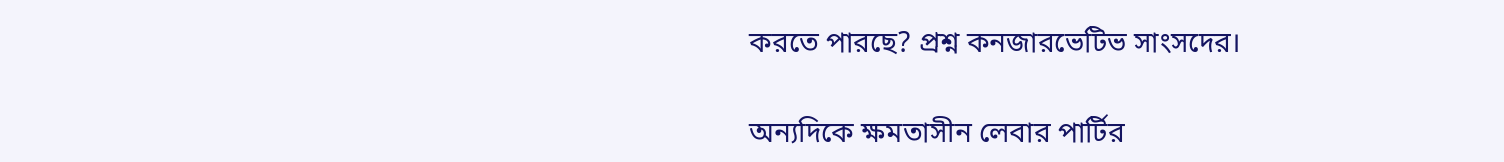করতে পারছে? প্রশ্ন কনজারভেটিভ সাংসদের।

অন্যদিকে ক্ষমতাসীন লেবার পার্টির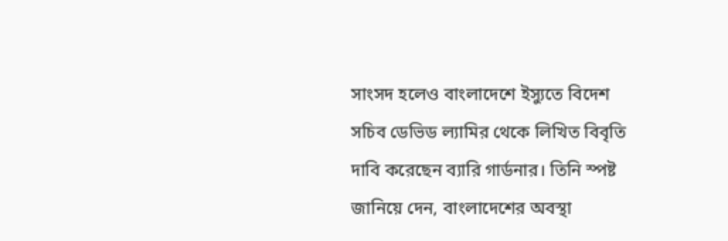সাংসদ হলেও বাংলাদেশে ইস্যুতে বিদেশ সচিব ডেভিড ল্যামির থেকে লিখিত বিবৃতি দাবি করেছেন ব্যারি গার্ডনার। তিনি স্পষ্ট জানিয়ে দেন, বাংলাদেশের অবস্থা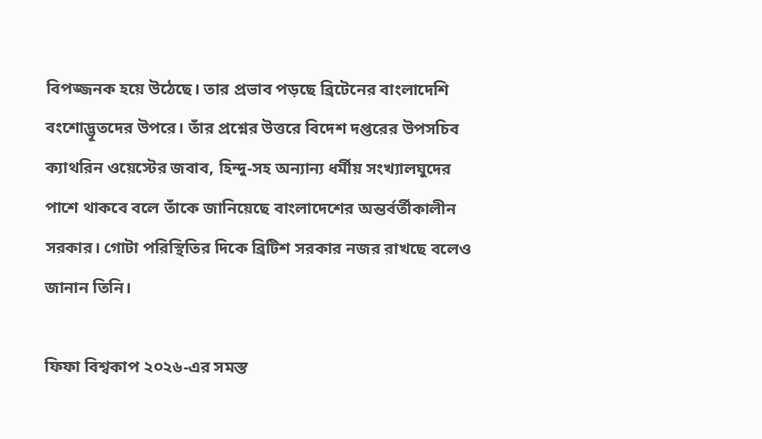বিপজ্জনক হয়ে উঠেছে। তার প্রভাব পড়ছে ব্রিটেনের বাংলাদেশি বংশোদ্ভূতদের উপরে। তাঁর প্রশ্নের উত্তরে বিদেশ দপ্তরের উপসচিব ক্যাথরিন ওয়েস্টের জবাব, হিন্দু-সহ অন্যান্য ধর্মীয় সংখ্যালঘুদের পাশে থাকবে বলে তাঁকে জানিয়েছে বাংলাদেশের অন্তর্বর্তীকালীন সরকার। গোটা পরিস্থিতির দিকে ব্রিটিশ সরকার নজর রাখছে বলেও জানান তিনি।

ফিফা বিশ্বকাপ ২০২৬-এর সমস্ত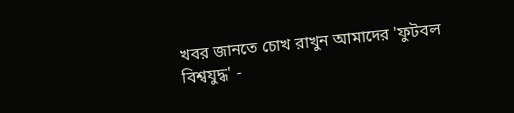খবর জানতে চোখ রাখুন আমাদের 'ফুটবল বিশ্বযুদ্ধ' -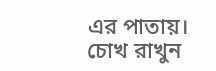এর পাতায়।
চোখ রাখুন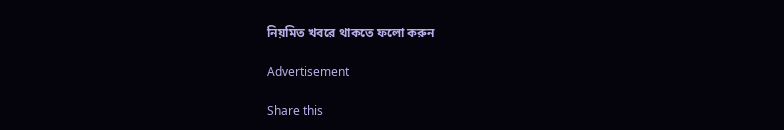নিয়মিত খবরে থাকতে ফলো করুন

Advertisement

Share this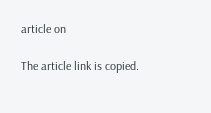article on

The article link is copied.